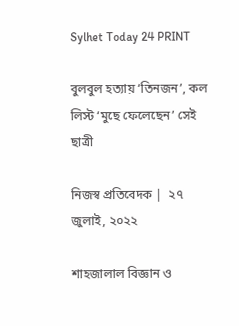Sylhet Today 24 PRINT

বুলবুল হত্যায় ‘তিনজন’, কল লিস্ট ‘মুছে ফেলেছেন’ সেই ছাত্রী

নিজস্ব প্রতিবেদক |  ২৭ জুলাই, ২০২২

শাহজালাল বিজ্ঞান ও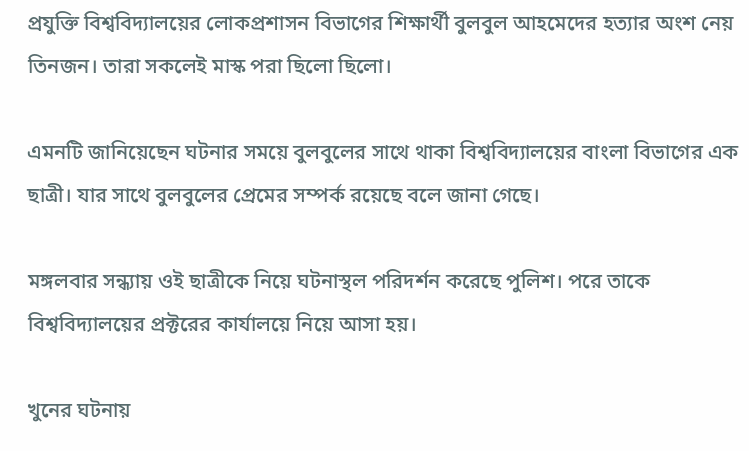প্রযুক্তি বিশ্ববিদ্যালয়ের লোকপ্রশাসন বিভাগের শিক্ষার্থী বুলবুল আহমেদের হত্যার অংশ নেয় তিনজন। তারা সকলেই মাস্ক পরা ছিলো ছিলো।

এমনটি জানিয়েছেন ঘটনার সময়ে বুলবুলের সাথে থাকা বিশ্ববিদ্যালয়ের বাংলা বিভাগের এক ছাত্রী। যার সাথে বুলবুলের প্রেমের সম্পর্ক রয়েছে বলে জানা গেছে।

মঙ্গলবার সন্ধ্যায় ওই ছাত্রীকে নিয়ে ঘটনাস্থল পরিদর্শন করেছে পুলিশ। পরে তাকে বিশ্ববিদ্যালয়ের প্রক্টরের কার্যালয়ে নিয়ে আসা হয়।

খুনের ঘটনায়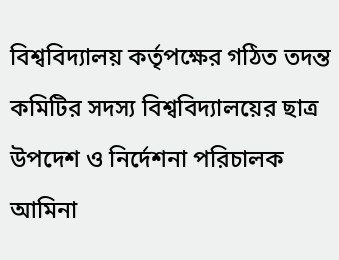বিশ্ববিদ্যালয় কর্তৃপক্ষের গঠিত তদন্ত কমিটির সদস্য বিশ্ববিদ্যালয়ের ছাত্র উপদেশ ও নির্দেশনা পরিচালক আমিনা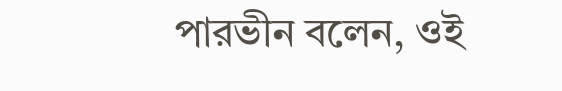পারভীন বলেন, ওই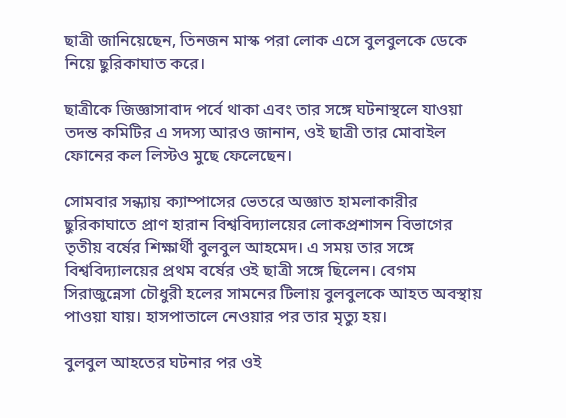ছাত্রী জানিয়েছেন, তিনজন মাস্ক পরা লোক এসে বুলবুলকে ডেকে নিয়ে ছুরিকাঘাত করে।

ছাত্রীকে জিজ্ঞাসাবাদ পর্বে থাকা এবং তার সঙ্গে ঘটনাস্থলে যাওয়া তদন্ত কমিটির এ সদস্য আরও জানান, ওই ছাত্রী তার মোবাইল ফোনের কল লিস্টও মুছে ফেলেছেন।

সোমবার সন্ধ্যায় ক্যাম্পাসের ভেতরে অজ্ঞাত হামলাকারীর ছুরিকাঘাতে প্রাণ হারান বিশ্ববিদ্যালয়ের লোকপ্রশাসন বিভাগের তৃতীয় বর্ষের শিক্ষার্থী বুলবুল আহমেদ। এ সময় তার সঙ্গে বিশ্ববিদ্যালয়ের প্রথম বর্ষের ওই ছাত্রী সঙ্গে ছিলেন। বেগম সিরাজুন্নেসা চৌধুরী হলের সামনের টিলায় বুলবুলকে আহত অবস্থায় পাওয়া যায়। হাসপাতালে নেওয়ার পর তার মৃত্যু হয়।

বুলবুল আহতের ঘটনার পর ওই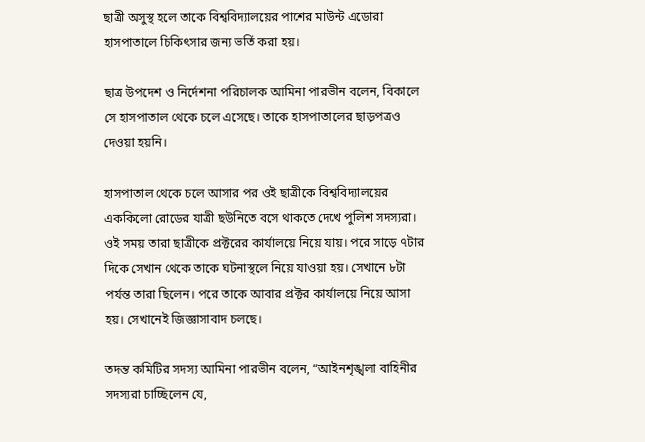ছাত্রী অসুস্থ হলে তাকে বিশ্ববিদ্যালয়ের পাশের মাউন্ট এডোরা হাসপাতালে চিকিৎসার জন্য ভর্তি করা হয়।

ছাত্র উপদেশ ও নির্দেশনা পরিচালক আমিনা পারভীন বলেন, বিকালে সে হাসপাতাল থেকে চলে এসেছে। তাকে হাসপাতালের ছাড়পত্রও দেওয়া হয়নি।

হাসপাতাল থেকে চলে আসার পর ওই ছাত্রীকে বিশ্ববিদ্যালয়ের এককিলো রোডের যাত্রী ছউনিতে বসে থাকতে দেখে পুলিশ সদস্যরা। ওই সময় তারা ছাত্রীকে প্রক্টরের কার্যালয়ে নিয়ে যায়। পরে সাড়ে ৭টার দিকে সেখান থেকে তাকে ঘটনাস্থলে নিয়ে যাওয়া হয়। সেখানে ৮টা পর্যন্ত তারা ছিলেন। পরে তাকে আবার প্রক্টর কার্যালয়ে নিয়ে আসা হয়। সেখানেই জিজ্ঞাসাবাদ চলছে।

তদন্ত কমিটির সদস্য আমিনা পারভীন বলেন, “আইনশৃঙ্খলা বাহিনীর সদস্যরা চাচ্ছিলেন যে,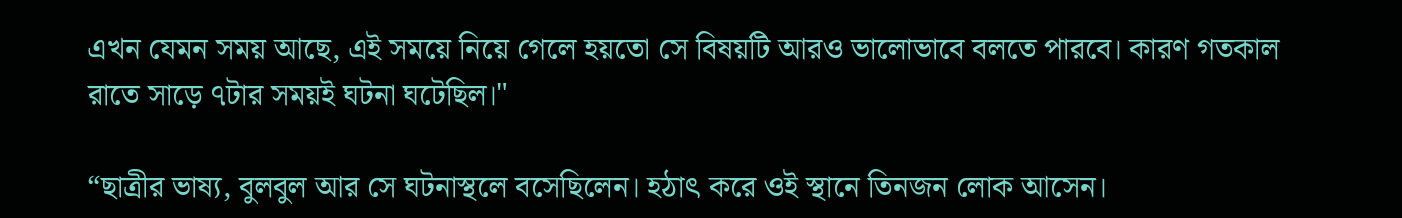এখন যেমন সময় আছে, এই সময়ে নিয়ে গেলে হয়তো সে বিষয়টি আরও ভালোভাবে বলতে পারবে। কারণ গতকাল রাতে সাড়ে ৭টার সময়ই ঘটনা ঘটেছিল।"

“ছাত্রীর ভাষ্য, বুলবুল আর সে ঘটনাস্থলে বসেছিলেন। হঠাৎ করে ওই স্থানে তিনজন লোক আসেন।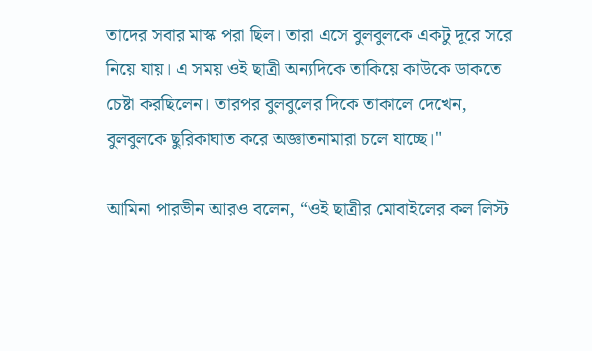তাদের সবার মাস্ক পরা ছিল। তারা এসে বুলবুলকে একটু দূরে সরে নিয়ে যায়। এ সময় ওই ছাত্রী অন্যদিকে তাকিয়ে কাউকে ডাকতে চেষ্টা করছিলেন। তারপর বুলবুলের দিকে তাকালে দেখেন, বুলবুলকে ছুরিকাঘাত করে অজ্ঞাতনামারা চলে যাচ্ছে।"

আমিনা পারভীন আরও বলেন, “ওই ছাত্রীর মোবাইলের কল লিস্ট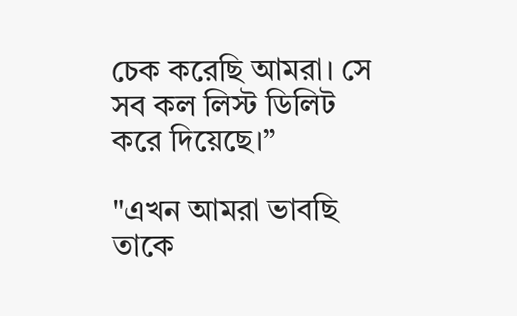চেক করেছি আমরা। সে সব কল লিস্ট ডিলিট করে দিয়েছে।”

"এখন আমরা ভাবছি তাকে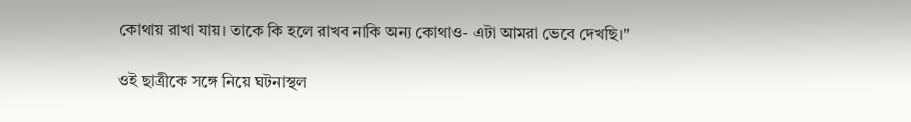কোথায় রাখা যায়। তাকে কি হলে রাখব নাকি অন্য কোথাও- এটা আমরা ভেবে দেখছি।"

ওই ছাত্রীকে সঙ্গে নিয়ে ঘটনাস্থল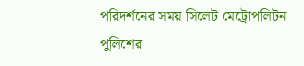পরিদর্শনের সময় সিলেট মেট্রোপলিটন পুলিশের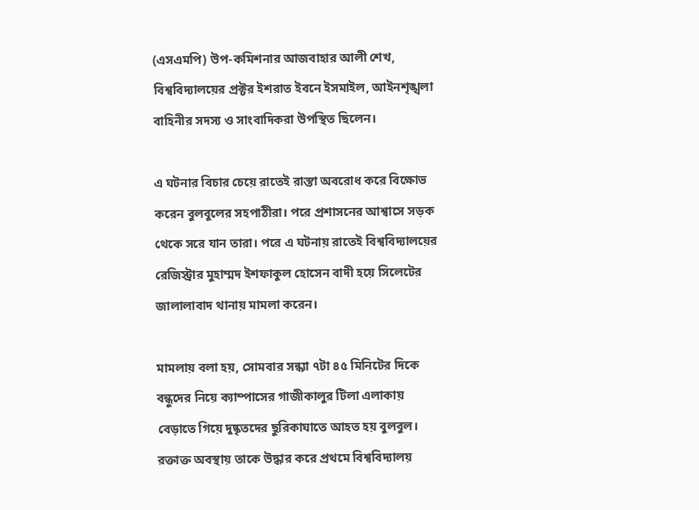(এসএমপি) উপ-কমিশনার আজবাহার আলী শেখ, বিশ্ববিদ্যালয়ের প্রক্টর ইশরাত ইবনে ইসমাইল, আইনশৃঙ্খলা বাহিনীর সদস্য ও সাংবাদিকরা উপস্থিত ছিলেন।

এ ঘটনার বিচার চেয়ে রাতেই রাস্তা অবরোধ করে বিক্ষোভ করেন বুলবুলের সহপাঠীরা। পরে প্রশাসনের আশ্বাসে সড়ক থেকে সরে যান তারা। পরে এ ঘটনায় রাতেই বিশ্ববিদ্যালয়ের রেজিস্ট্রার মুহাম্মদ ইশফাকুল হোসেন বাদী হয়ে সিলেটের জালালাবাদ থানায় মামলা করেন।

মামলায় বলা হয়, সোমবার সন্ধ্যা ৭টা ৪৫ মিনিটের দিকে বন্ধুদের নিয়ে ক্যাম্পাসের গাজীকালুর টিলা এলাকায় বেড়াতে গিয়ে দুষ্কৃতদের ছুরিকাঘাতে আহত হয় বুলবুল। রক্তাক্ত অবস্থায় তাকে উদ্ধার করে প্রথমে বিশ্ববিদ্যালয়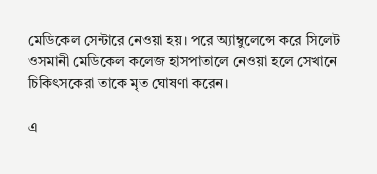মেডিকেল সেন্টারে নেওয়া হয়। পরে অ্যাম্বুলেন্সে করে সিলেট ওসমানী মেডিকেল কলেজ হাসপাতালে নেওয়া হলে সেখানে চিকিৎসকেরা তাকে মৃত ঘোষণা করেন।

এ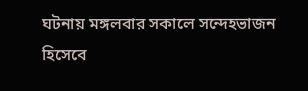ঘটনায় মঙ্গলবার সকালে সন্দেহভাজন হিসেবে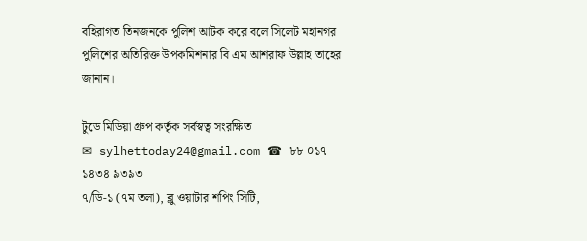বহিরাগত তিনজনকে পুলিশ আটক করে বলে সিলেট মহানগর পুলিশের অতিরিক্ত উপকমিশনার বি এম আশরাফ উল্লাহ তাহের জানান।

টুডে মিডিয়া গ্রুপ কর্তৃক সর্বস্বত্ব সংরক্ষিত
✉ sylhettoday24@gmail.com ☎ ৮৮ ০১৭ ১৪৩৪ ৯৩৯৩
৭/ডি-১ (৭ম তলা), ব্লু ওয়াটার শপিং সিটি,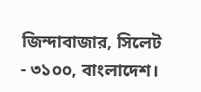জিন্দাবাজার, সিলেট - ৩১০০, বাংলাদেশ।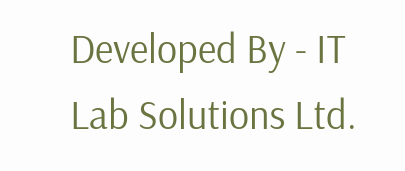Developed By - IT Lab Solutions Ltd.